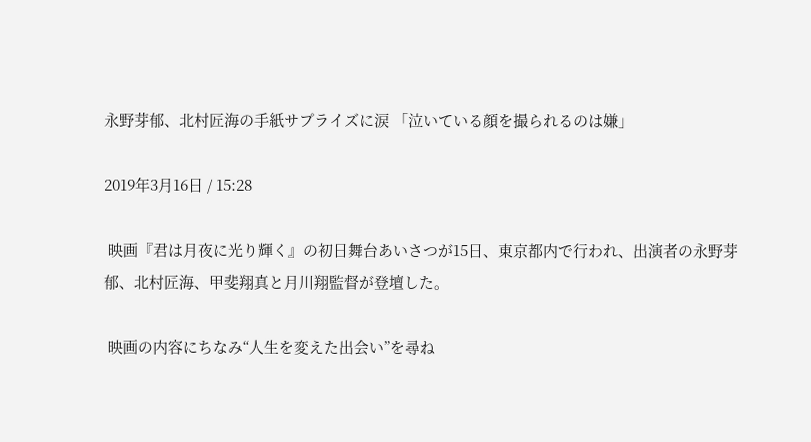永野芽郁、北村匠海の手紙サプライズに涙 「泣いている顔を撮られるのは嫌」

2019年3月16日 / 15:28

 映画『君は月夜に光り輝く』の初日舞台あいさつが15日、東京都内で行われ、出演者の永野芽郁、北村匠海、甲斐翔真と月川翔監督が登壇した。

 映画の内容にちなみ“人生を変えた出会い”を尋ね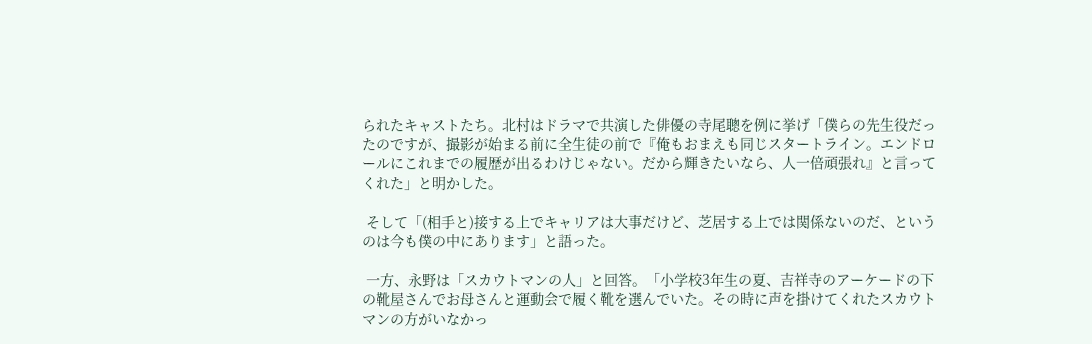られたキャストたち。北村はドラマで共演した俳優の寺尾聰を例に挙げ「僕らの先生役だったのですが、撮影が始まる前に全生徒の前で『俺もおまえも同じスタートライン。エンドロールにこれまでの履歴が出るわけじゃない。だから輝きたいなら、人一倍頑張れ』と言ってくれた」と明かした。

 そして「(相手と)接する上でキャリアは大事だけど、芝居する上では関係ないのだ、というのは今も僕の中にあります」と語った。

 一方、永野は「スカウトマンの人」と回答。「小学校3年生の夏、吉祥寺のアーケードの下の靴屋さんでお母さんと運動会で履く靴を選んでいた。その時に声を掛けてくれたスカウトマンの方がいなかっ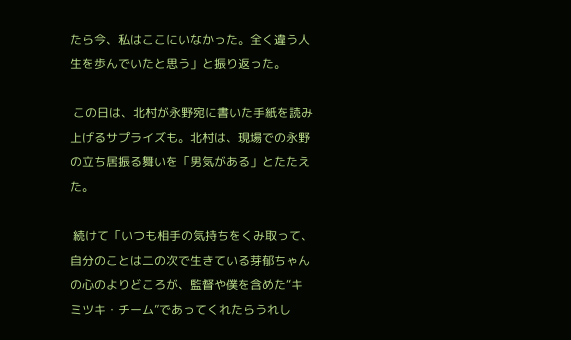たら今、私はここにいなかった。全く違う人生を歩んでいたと思う」と振り返った。

 この日は、北村が永野宛に書いた手紙を読み上げるサプライズも。北村は、現場での永野の立ち居振る舞いを「男気がある」とたたえた。

 続けて「いつも相手の気持ちをくみ取って、自分のことは二の次で生きている芽郁ちゃんの心のよりどころが、監督や僕を含めた“キミツキ・チーム”であってくれたらうれし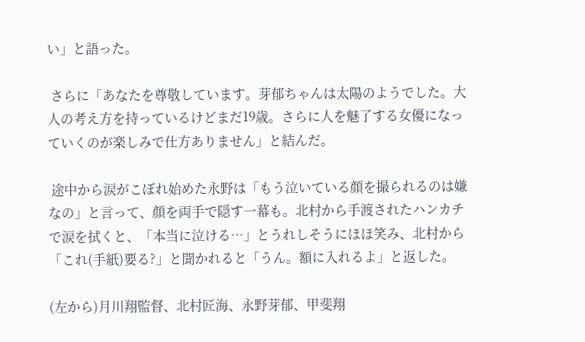い」と語った。

 さらに「あなたを尊敬しています。芽郁ちゃんは太陽のようでした。大人の考え方を持っているけどまだ19歳。さらに人を魅了する女優になっていくのが楽しみで仕方ありません」と結んだ。

 途中から涙がこぼれ始めた永野は「もう泣いている顔を撮られるのは嫌なの」と言って、顔を両手で隠す一幕も。北村から手渡されたハンカチで涙を拭くと、「本当に泣ける…」とうれしそうにほほ笑み、北村から「これ(手紙)要る?」と聞かれると「うん。額に入れるよ」と返した。

(左から)月川翔監督、北村匠海、永野芽郁、甲斐翔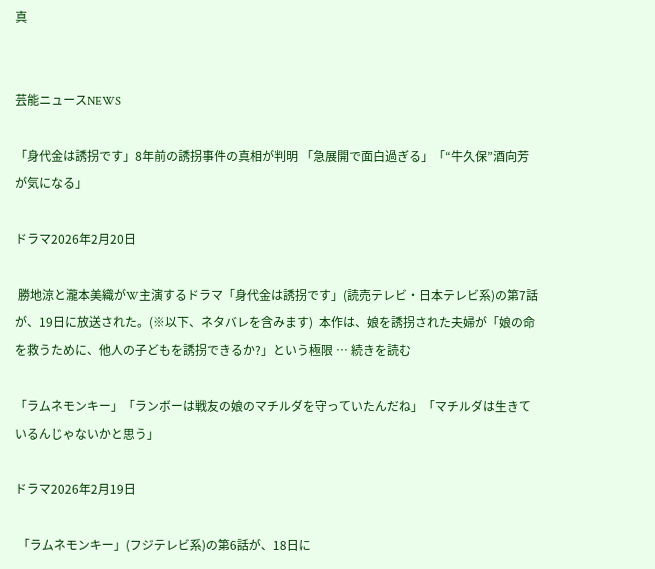真


芸能ニュースNEWS

「身代金は誘拐です」8年前の誘拐事件の真相が判明 「急展開で面白過ぎる」「“牛久保”酒向芳が気になる」

ドラマ2026年2月20日

 勝地涼と瀧本美織がW主演するドラマ「身代金は誘拐です」(読売テレビ・日本テレビ系)の第7話が、19日に放送された。(※以下、ネタバレを含みます)  本作は、娘を誘拐された夫婦が「娘の命を救うために、他人の子どもを誘拐できるか?」という極限 … 続きを読む

「ラムネモンキー」「ランボーは戦友の娘のマチルダを守っていたんだね」「マチルダは生きているんじゃないかと思う」

ドラマ2026年2月19日

 「ラムネモンキー」(フジテレビ系)の第6話が、18日に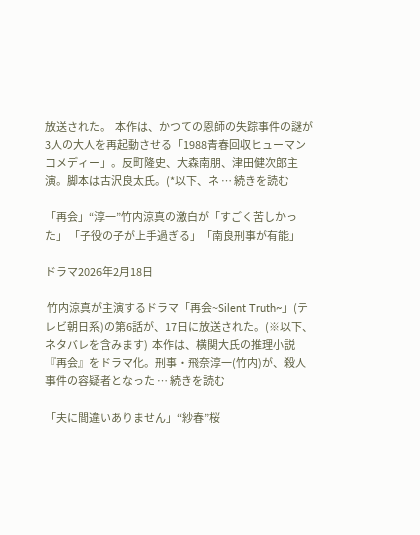放送された。  本作は、かつての恩師の失踪事件の謎が3人の大人を再起動させる「1988青春回収ヒューマンコメディー」。反町隆史、大森南朋、津田健次郎主演。脚本は古沢良太氏。(*以下、ネ … 続きを読む

「再会」“淳一”竹内涼真の激白が「すごく苦しかった」 「子役の子が上手過ぎる」「南良刑事が有能」

ドラマ2026年2月18日

 竹内涼真が主演するドラマ「再会~Silent Truth~」(テレビ朝日系)の第6話が、17日に放送された。(※以下、ネタバレを含みます)  本作は、横関大氏の推理小説『再会』をドラマ化。刑事・飛奈淳一(竹内)が、殺人事件の容疑者となった … 続きを読む

「夫に間違いありません」“紗春”桜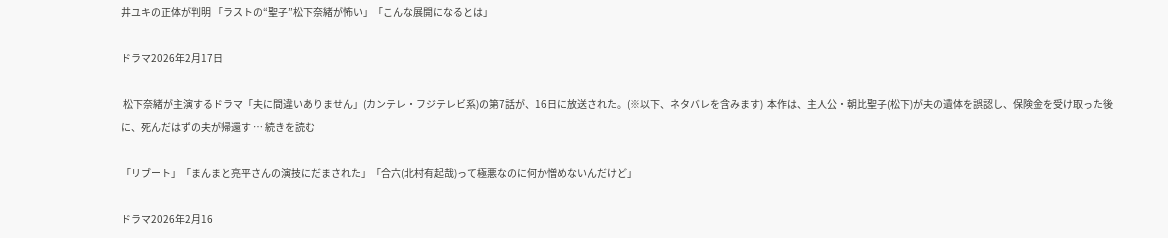井ユキの正体が判明 「ラストの“聖子”松下奈緒が怖い」「こんな展開になるとは」

ドラマ2026年2月17日

 松下奈緒が主演するドラマ「夫に間違いありません」(カンテレ・フジテレビ系)の第7話が、16日に放送された。(※以下、ネタバレを含みます)  本作は、主人公・朝比聖子(松下)が夫の遺体を誤認し、保険金を受け取った後に、死んだはずの夫が帰還す … 続きを読む

「リブート」「まんまと亮平さんの演技にだまされた」「合六(北村有起哉)って極悪なのに何か憎めないんだけど」

ドラマ2026年2月16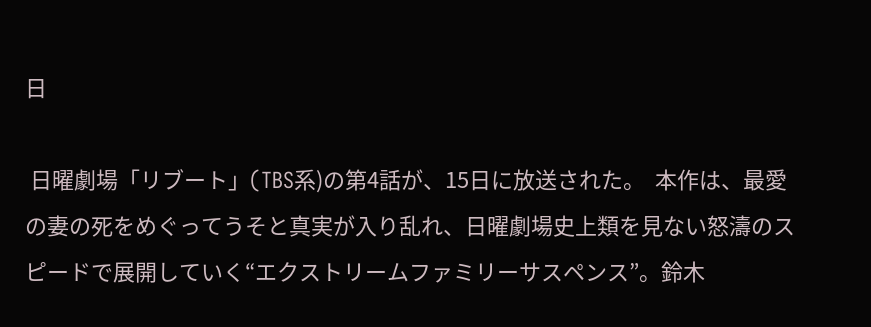日

 日曜劇場「リブート」(TBS系)の第4話が、15日に放送された。  本作は、最愛の妻の死をめぐってうそと真実が入り乱れ、日曜劇場史上類を見ない怒濤のスピードで展開していく“エクストリームファミリーサスペンス”。鈴木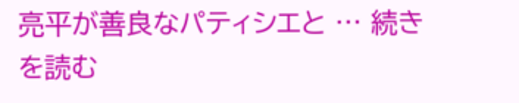亮平が善良なパティシエと … 続きを読む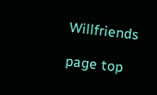Willfriends

page top